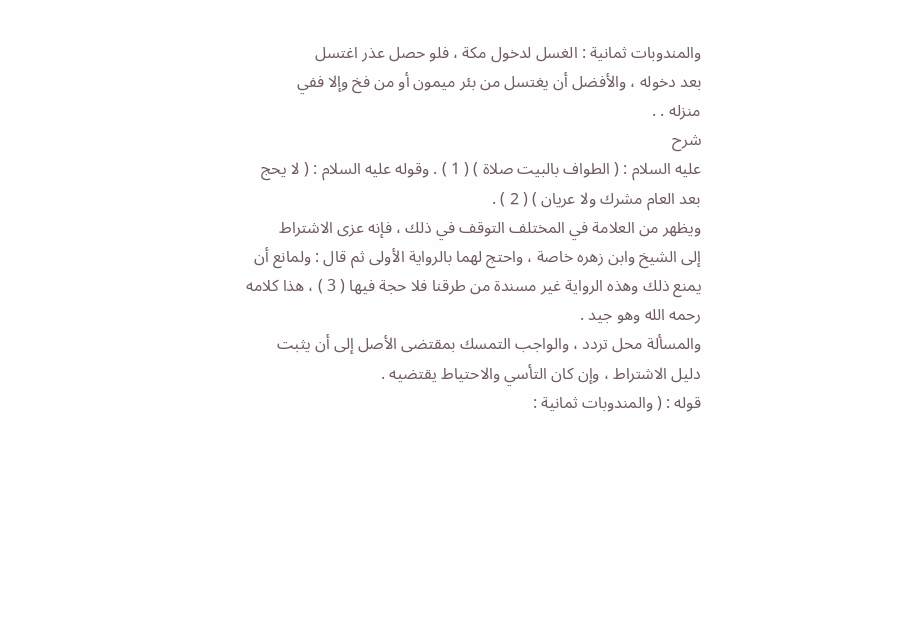والمندوبات ثمانية : الغسل لدخول مكة ، فلو حصل عذر اغتسل
بعد دخوله ، والأفضل أن يغتسل من بئر ميمون أو من فخ وإلا ففي
منزله . .
شرح
عليه السلام : ( الطواف بالبيت صلاة ) ( 1 ) . وقوله عليه السلام : ( لا يحج
بعد العام مشرك ولا عريان ) ( 2 ) .
ويظهر من العلامة في المختلف التوقف في ذلك ، فإنه عزى الاشتراط
إلى الشيخ وابن زهره خاصة ، واحتج لهما بالرواية الأولى ثم قال : ولمانع أن
يمنع ذلك وهذه الرواية غير مسندة من طرقنا فلا حجة فيها ( 3 ) ، هذا كلامه
رحمه الله وهو جيد .
والمسألة محل تردد ، والواجب التمسك بمقتضى الأصل إلى أن يثبت
دليل الاشتراط ، وإن كان التأسي والاحتياط يقتضيه .
قوله : ( والمندوبات ثمانية :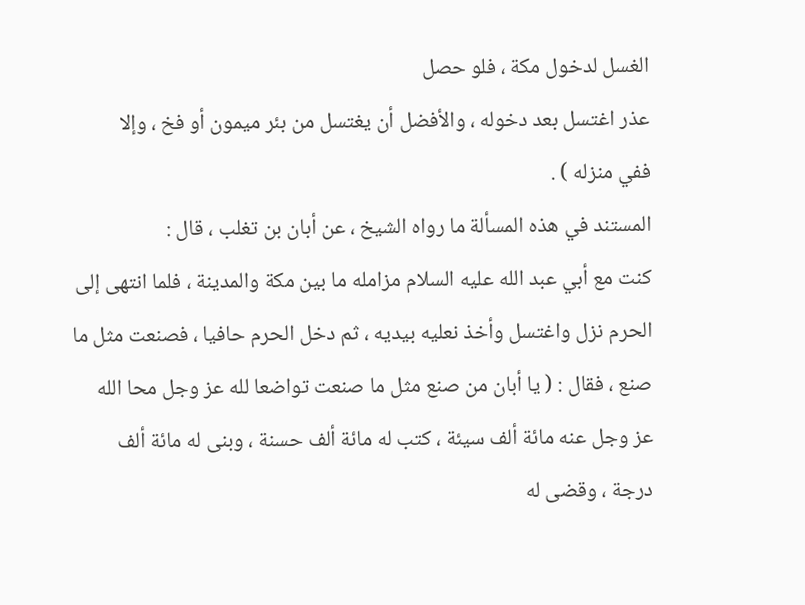الغسل لدخول مكة ، فلو حصل
عذر اغتسل بعد دخوله ، والأفضل أن يغتسل من بئر ميمون أو فخ ، وإلا
ففي منزله ) .
المستند في هذه المسألة ما رواه الشيخ ، عن أبان بن تغلب ، قال :
كنت مع أبي عبد الله عليه السلام مزامله ما بين مكة والمدينة ، فلما انتهى إلى
الحرم نزل واغتسل وأخذ نعليه بيديه ، ثم دخل الحرم حافيا ، فصنعت مثل ما
صنع ، فقال : ( يا أبان من صنع مثل ما صنعت تواضعا لله عز وجل محا الله
عز وجل عنه مائة ألف سيئة ، كتب له مائة ألف حسنة ، وبنى له مائة ألف
درجة ، وقضى له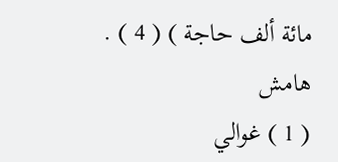مائة ألف حاجة ) ( 4 ) .
هامش
( 1 ) غوالي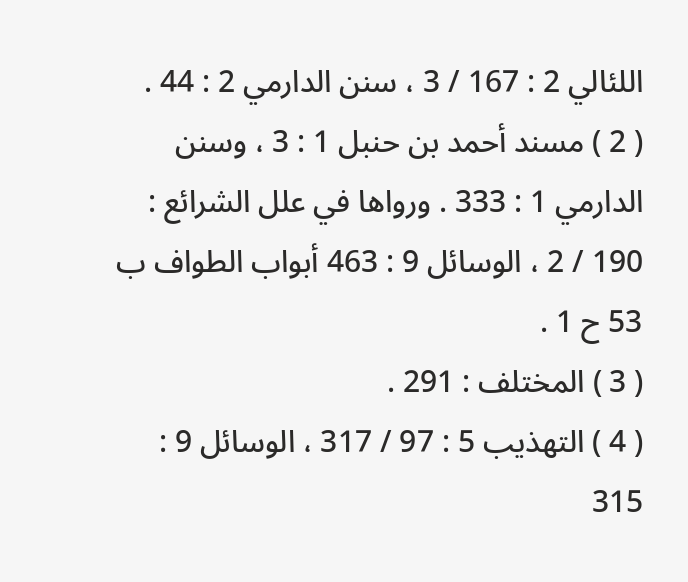اللئالي 2 : 167 / 3 ، سنن الدارمي 2 : 44 .
( 2 ) مسند أحمد بن حنبل 1 : 3 ، وسنن الدارمي 1 : 333 . ورواها في علل الشرائع :
190 / 2 ، الوسائل 9 : 463 أبواب الطواف ب 53 ح 1 .
( 3 ) المختلف : 291 .
( 4 ) التهذيب 5 : 97 / 317 ، الوسائل 9 : 315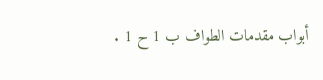أبواب مقدمات الطواف ب 1 ح 1 .